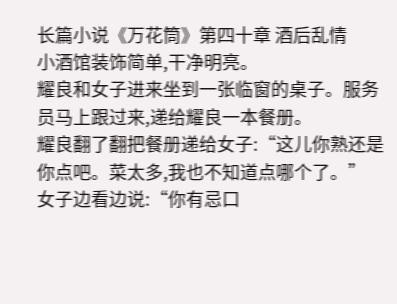长篇小说《万花筒》第四十章 酒后乱情
小酒馆装饰简单,干净明亮。
耀良和女子进来坐到一张临窗的桌子。服务员马上跟过来,递给耀良一本餐册。
耀良翻了翻把餐册递给女子:“这儿你熟还是你点吧。菜太多,我也不知道点哪个了。”
女子边看边说:“你有忌口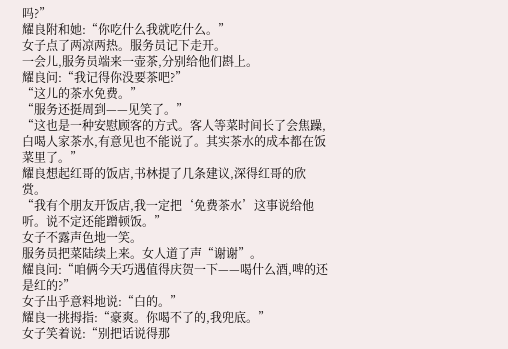吗?”
耀良附和她:“你吃什么我就吃什么。”
女子点了两凉两热。服务员记下走开。
一会儿,服务员端来一壶茶,分别给他们斟上。
耀良问:“我记得你没要茶吧?”
“这儿的茶水免费。”
“服务还挺周到——见笑了。”
“这也是一种安慰顾客的方式。客人等菜时间长了会焦躁,白喝人家茶水,有意见也不能说了。其实茶水的成本都在饭菜里了。”
耀良想起红哥的饭店,书林提了几条建议,深得红哥的欣赏。
“我有个朋友开饭店,我一定把‘免费茶水’这事说给他听。说不定还能蹭顿饭。”
女子不露声色地一笑。
服务员把菜陆续上来。女人道了声“谢谢”。
耀良问:“咱俩今天巧遇值得庆贺一下——喝什么酒,啤的还是红的?”
女子出乎意料地说:“白的。”
耀良一挑拇指:“豪爽。你喝不了的,我兜底。”
女子笑着说:“别把话说得那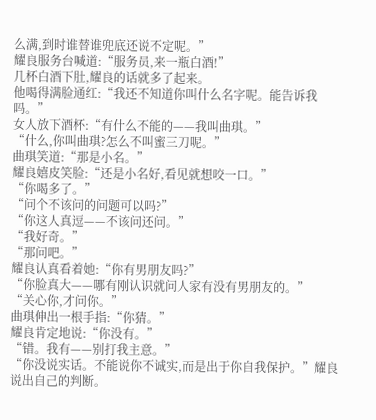么满,到时谁替谁兜底还说不定呢。”
耀良服务台喊道:“服务员,来一瓶白酒!”
几杯白酒下肚,耀良的话就多了起来。
他喝得满脸通红:“我还不知道你叫什么名字呢。能告诉我吗。”
女人放下酒杯:“有什么不能的——我叫曲琪。”
“什么,你叫曲琪?怎么不叫蜜三刀呢。”
曲琪笑道:“那是小名。”
耀良嬉皮笑脸:“还是小名好,看见就想咬一口。”
“你喝多了。”
“问个不该问的问题可以吗?”
“你这人真逗——不该问还问。”
“我好奇。”
“那问吧。”
耀良认真看着她:“你有男朋友吗?”
“你脸真大——哪有刚认识就问人家有没有男朋友的。”
“关心你,才问你。”
曲琪伸出一根手指:“你猜。”
耀良肯定地说:“你没有。”
“错。我有——别打我主意。”
“你没说实话。不能说你不诚实,而是出于你自我保护。”耀良说出自己的判断。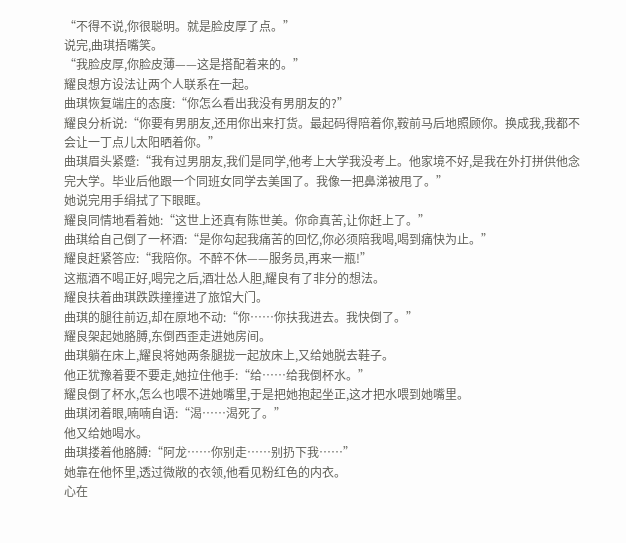“不得不说,你很聪明。就是脸皮厚了点。”
说完,曲琪捂嘴笑。
“我脸皮厚,你脸皮薄——这是搭配着来的。”
耀良想方设法让两个人联系在一起。
曲琪恢复端庄的态度:“你怎么看出我没有男朋友的?”
耀良分析说:“你要有男朋友,还用你出来打货。最起码得陪着你,鞍前马后地照顾你。换成我,我都不会让一丁点儿太阳晒着你。”
曲琪眉头紧蹙:“我有过男朋友,我们是同学,他考上大学我没考上。他家境不好,是我在外打拼供他念完大学。毕业后他跟一个同班女同学去美国了。我像一把鼻涕被甩了。”
她说完用手绢拭了下眼眶。
耀良同情地看着她:“这世上还真有陈世美。你命真苦,让你赶上了。”
曲琪给自己倒了一杯酒:“是你勾起我痛苦的回忆,你必须陪我喝,喝到痛快为止。”
耀良赶紧答应:“我陪你。不醉不休——服务员,再来一瓶!”
这瓶酒不喝正好,喝完之后,酒壮怂人胆,耀良有了非分的想法。
耀良扶着曲琪跌跌撞撞进了旅馆大门。
曲琪的腿往前迈,却在原地不动:“你……你扶我进去。我快倒了。”
耀良架起她胳膊,东倒西歪走进她房间。
曲琪躺在床上,耀良将她两条腿拢一起放床上,又给她脱去鞋子。
他正犹豫着要不要走,她拉住他手:“给……给我倒杯水。”
耀良倒了杯水,怎么也喂不进她嘴里,于是把她抱起坐正,这才把水喂到她嘴里。
曲琪闭着眼,喃喃自语:“渴……渴死了。”
他又给她喝水。
曲琪搂着他胳膊:“阿龙……你别走……别扔下我……”
她靠在他怀里,透过微敞的衣领,他看见粉红色的内衣。
心在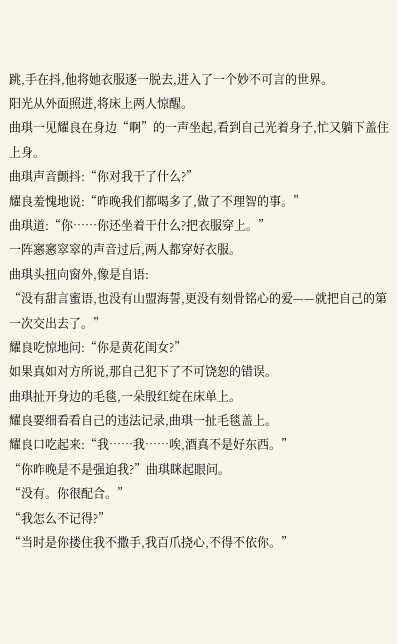跳,手在抖,他将她衣服逐一脱去,进入了一个妙不可言的世界。
阳光从外面照进,将床上两人惊醒。
曲琪一见耀良在身边“啊”的一声坐起,看到自己光着身子,忙又躺下盖住上身。
曲琪声音颤抖:“你对我干了什么?”
耀良羞愧地说:“昨晚我们都喝多了,做了不理智的事。”
曲琪道:“你……你还坐着干什么?把衣服穿上。”
一阵窸窸窣窣的声音过后,两人都穿好衣服。
曲琪头扭向窗外,像是自语:
“没有甜言蜜语,也没有山盟海誓,更没有刻骨铭心的爱——就把自己的第一次交出去了。”
耀良吃惊地问:“你是黄花闺女?”
如果真如对方所说,那自己犯下了不可饶恕的错误。
曲琪扯开身边的毛毯,一朵殷红绽在床单上。
耀良要细看看自己的违法记录,曲琪一扯毛毯盖上。
耀良口吃起来:“我……我……唉,酒真不是好东西。”
“你昨晚是不是强迫我?”曲琪眯起眼问。
“没有。你很配合。”
“我怎么不记得?”
“当时是你搂住我不撒手,我百爪挠心,不得不依你。”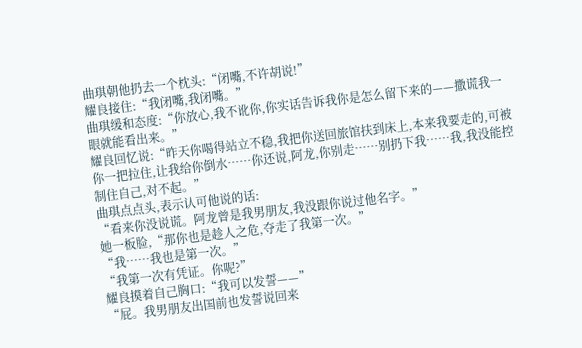曲琪朝他扔去一个枕头:“闭嘴,不许胡说!”
耀良接住:“我闭嘴,我闭嘴。”
曲琪缓和态度:“你放心,我不讹你,你实话告诉我你是怎么留下来的——撒谎我一眼就能看出来。”
耀良回忆说:“昨天你喝得站立不稳,我把你送回旅馆扶到床上,本来我要走的,可被你一把拉住,让我给你倒水……你还说,阿龙,你别走……别扔下我……我,我没能控制住自己,对不起。”
曲琪点点头,表示认可他说的话:
“看来你没说谎。阿龙曾是我男朋友,我没跟你说过他名字。”
她一板脸,“那你也是趁人之危,夺走了我第一次。”
“我……我也是第一次。”
“我第一次有凭证。你呢?”
耀良摸着自己胸口:“我可以发誓——”
“屁。我男朋友出国前也发誓说回来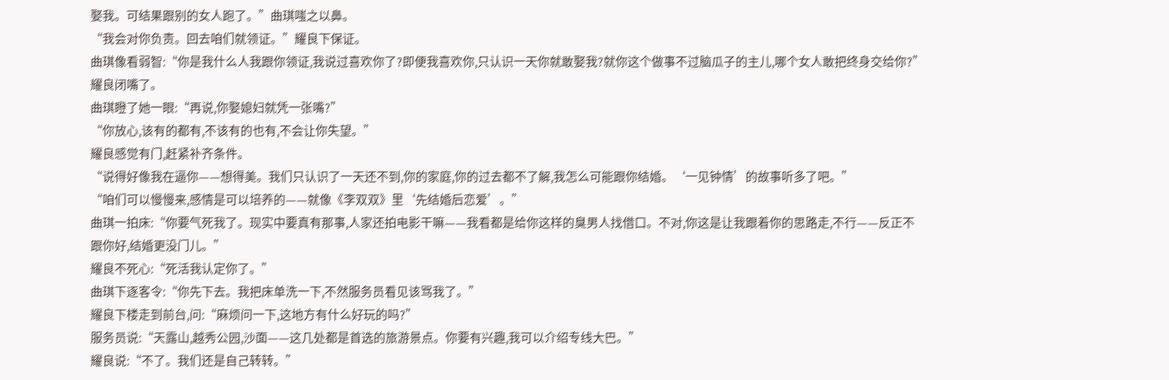娶我。可结果跟别的女人跑了。”曲琪嗤之以鼻。
“我会对你负责。回去咱们就领证。”耀良下保证。
曲琪像看弱智:“你是我什么人我跟你领证,我说过喜欢你了?即便我喜欢你,只认识一天你就敢娶我?就你这个做事不过脑瓜子的主儿,哪个女人敢把终身交给你?”
耀良闭嘴了。
曲琪瞪了她一眼:“再说,你娶媳妇就凭一张嘴?”
“你放心,该有的都有,不该有的也有,不会让你失望。”
耀良感觉有门,赶紧补齐条件。
“说得好像我在逼你——想得美。我们只认识了一天还不到,你的家庭,你的过去都不了解,我怎么可能跟你结婚。‘一见钟情’的故事听多了吧。”
“咱们可以慢慢来,感情是可以培养的——就像《李双双》里‘先结婚后恋爱’。”
曲琪一拍床:“你要气死我了。现实中要真有那事,人家还拍电影干嘛——我看都是给你这样的臭男人找借口。不对,你这是让我跟着你的思路走,不行——反正不跟你好,结婚更没门儿。”
耀良不死心:“死活我认定你了。”
曲琪下逐客令:“你先下去。我把床单洗一下,不然服务员看见该骂我了。”
耀良下楼走到前台,问:“麻烦问一下,这地方有什么好玩的吗?”
服务员说:“天露山,越秀公园,沙面——这几处都是首选的旅游景点。你要有兴趣,我可以介绍专线大巴。”
耀良说:“不了。我们还是自己转转。”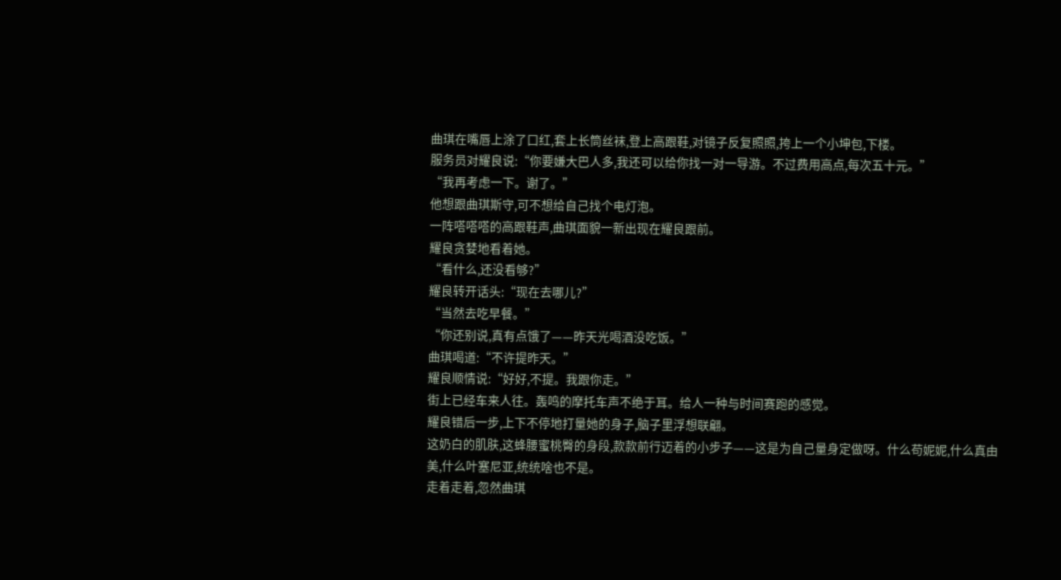曲琪在嘴唇上涂了口红,套上长筒丝袜,登上高跟鞋,对镜子反复照照,挎上一个小坤包,下楼。
服务员对耀良说:“你要嫌大巴人多,我还可以给你找一对一导游。不过费用高点,每次五十元。”
“我再考虑一下。谢了。”
他想跟曲琪斯守,可不想给自己找个电灯泡。
一阵嗒嗒嗒的高跟鞋声,曲琪面貌一新出现在耀良跟前。
耀良贪婪地看着她。
“看什么,还没看够?”
耀良转开话头:“现在去哪儿?”
“当然去吃早餐。”
“你还别说,真有点饿了——昨天光喝酒没吃饭。”
曲琪喝道:“不许提昨天。”
耀良顺情说:“好好,不提。我跟你走。”
街上已经车来人往。轰鸣的摩托车声不绝于耳。给人一种与时间赛跑的感觉。
耀良错后一步,上下不停地打量她的身子,脑子里浮想联翩。
这奶白的肌肤,这蜂腰蜜桃臀的身段,款款前行迈着的小步子——这是为自己量身定做呀。什么苟妮妮,什么真由美,什么叶塞尼亚,统统啥也不是。
走着走着,忽然曲琪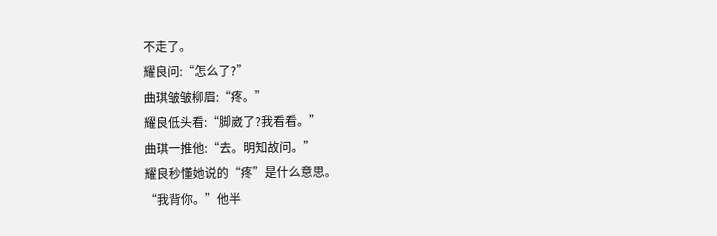不走了。
耀良问:“怎么了?”
曲琪皱皱柳眉:“疼。”
耀良低头看:“脚崴了?我看看。”
曲琪一推他:“去。明知故问。”
耀良秒懂她说的“疼”是什么意思。
“我背你。”他半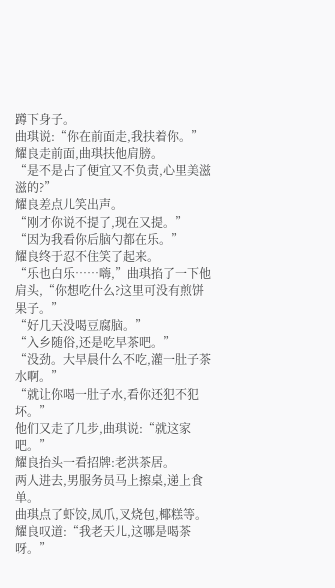蹲下身子。
曲琪说:“你在前面走,我扶着你。”
耀良走前面,曲琪扶他肩膀。
“是不是占了便宜又不负责,心里美滋滋的?”
耀良差点儿笑出声。
“刚才你说不提了,现在又提。”
“因为我看你后脑勺都在乐。”
耀良终于忍不住笑了起来。
“乐也白乐……嗨,”曲琪掐了一下他肩头,“你想吃什么?这里可没有煎饼果子。”
“好几天没喝豆腐脑。”
“入乡随俗,还是吃早茶吧。”
“没劲。大早晨什么不吃,灌一肚子茶水啊。”
“就让你喝一肚子水,看你还犯不犯坏。”
他们又走了几步,曲琪说:“就这家吧。”
耀良抬头一看招牌:老洪茶居。
两人进去,男服务员马上擦桌,递上食单。
曲琪点了虾饺,凤爪,叉烧包,椰糕等。
耀良叹道:“我老天儿,这哪是喝茶呀。”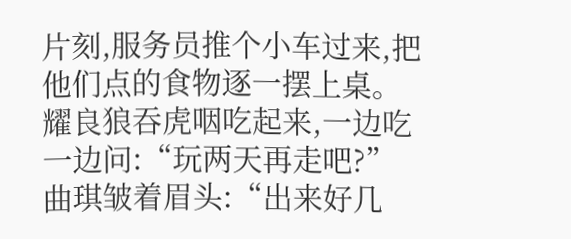片刻,服务员推个小车过来,把他们点的食物逐一摆上桌。
耀良狼吞虎咽吃起来,一边吃一边问:“玩两天再走吧?”
曲琪皱着眉头:“出来好几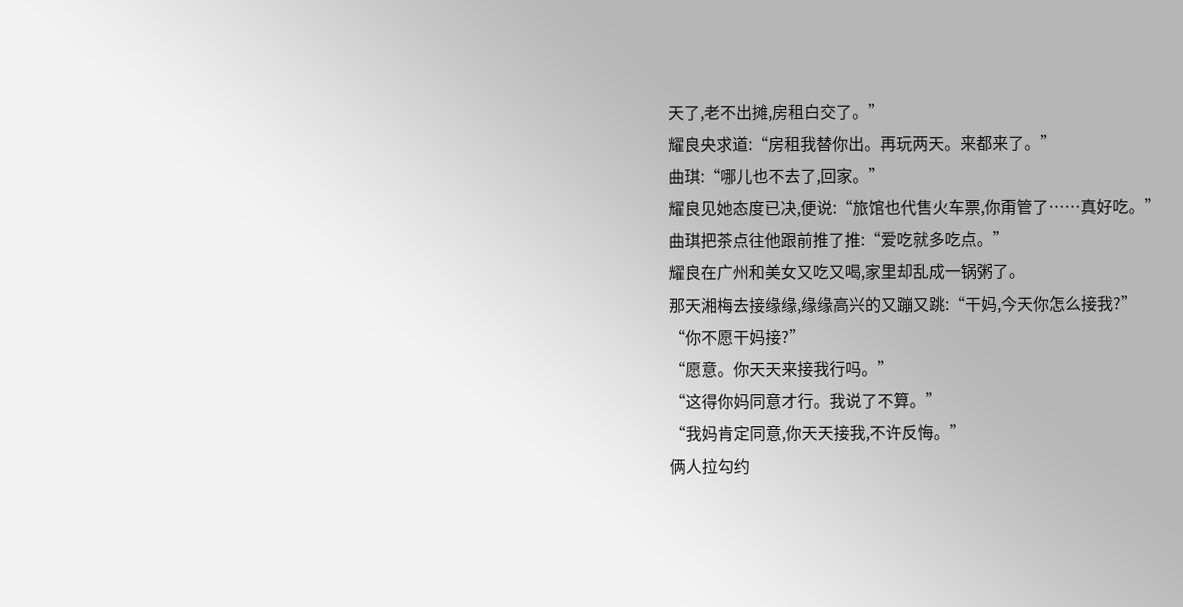天了,老不出摊,房租白交了。”
耀良央求道:“房租我替你出。再玩两天。来都来了。”
曲琪:“哪儿也不去了,回家。”
耀良见她态度已决,便说:“旅馆也代售火车票,你甭管了……真好吃。”
曲琪把茶点往他跟前推了推:“爱吃就多吃点。”
耀良在广州和美女又吃又喝,家里却乱成一锅粥了。
那天湘梅去接缘缘,缘缘高兴的又蹦又跳:“干妈,今天你怎么接我?”
“你不愿干妈接?”
“愿意。你天天来接我行吗。”
“这得你妈同意才行。我说了不算。”
“我妈肯定同意,你天天接我,不许反悔。”
俩人拉勾约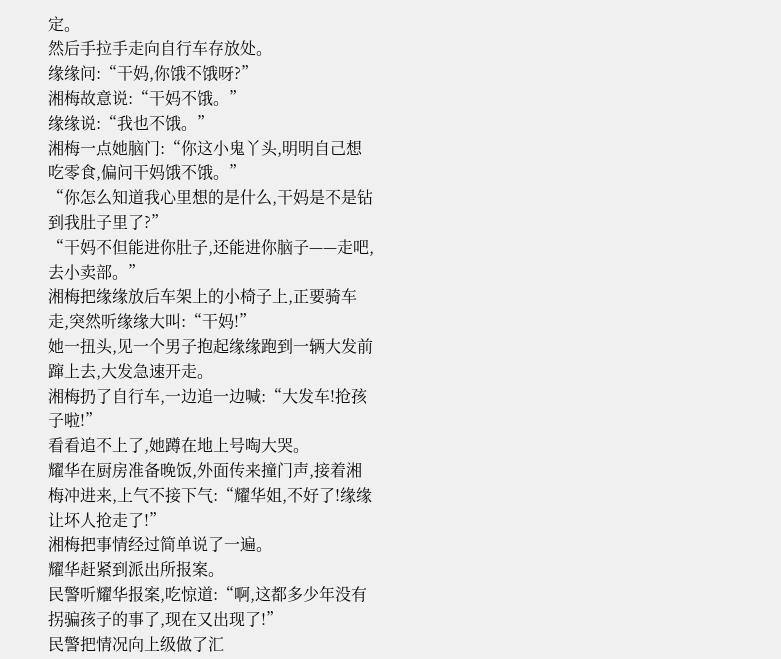定。
然后手拉手走向自行车存放处。
缘缘问:“干妈,你饿不饿呀?”
湘梅故意说:“干妈不饿。”
缘缘说:“我也不饿。”
湘梅一点她脑门:“你这小鬼丫头,明明自己想吃零食,偏问干妈饿不饿。”
“你怎么知道我心里想的是什么,干妈是不是钻到我肚子里了?”
“干妈不但能进你肚子,还能进你脑子——走吧,去小卖部。”
湘梅把缘缘放后车架上的小椅子上,正要骑车走,突然听缘缘大叫:“干妈!”
她一扭头,见一个男子抱起缘缘跑到一辆大发前蹿上去,大发急速开走。
湘梅扔了自行车,一边追一边喊:“大发车!抢孩子啦!”
看看追不上了,她蹲在地上号啕大哭。
耀华在厨房准备晚饭,外面传来撞门声,接着湘梅冲进来,上气不接下气:“耀华姐,不好了!缘缘让坏人抢走了!”
湘梅把事情经过简单说了一遍。
耀华赶紧到派出所报案。
民警听耀华报案,吃惊道:“啊,这都多少年没有拐骗孩子的事了,现在又出现了!”
民警把情况向上级做了汇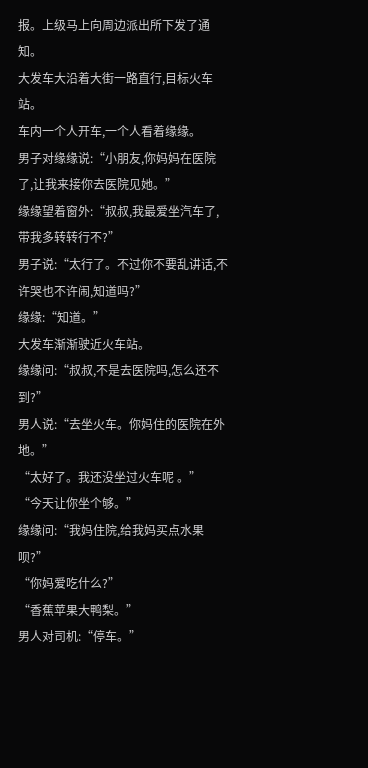报。上级马上向周边派出所下发了通知。
大发车大沿着大街一路直行,目标火车站。
车内一个人开车,一个人看着缘缘。
男子对缘缘说:“小朋友,你妈妈在医院了,让我来接你去医院见她。”
缘缘望着窗外:“叔叔,我最爱坐汽车了,带我多转转行不?”
男子说:“太行了。不过你不要乱讲话,不许哭也不许闹,知道吗?”
缘缘:“知道。”
大发车渐渐驶近火车站。
缘缘问:“叔叔,不是去医院吗,怎么还不到?”
男人说:“去坐火车。你妈住的医院在外地。”
“太好了。我还没坐过火车呢 。”
“今天让你坐个够。”
缘缘问:“我妈住院,给我妈买点水果呗?”
“你妈爱吃什么?”
“香蕉苹果大鸭梨。”
男人对司机:“停车。”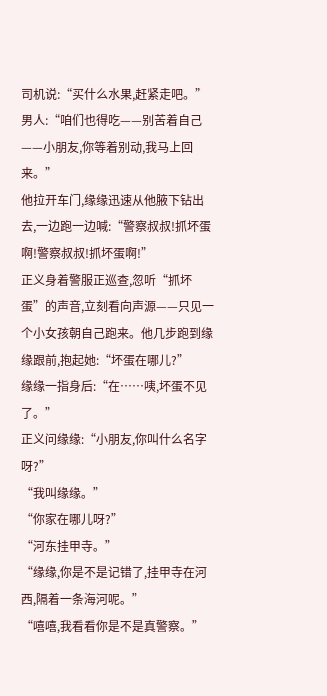司机说:“买什么水果,赶紧走吧。”
男人:“咱们也得吃——别苦着自己——小朋友,你等着别动,我马上回来。”
他拉开车门,缘缘迅速从他腋下钻出去,一边跑一边喊:“警察叔叔!抓坏蛋啊!警察叔叔!抓坏蛋啊!”
正义身着警服正巡查,忽听“抓坏蛋”的声音,立刻看向声源——只见一个小女孩朝自己跑来。他几步跑到缘缘跟前,抱起她:“坏蛋在哪儿?”
缘缘一指身后:“在……咦,坏蛋不见了。”
正义问缘缘:“小朋友,你叫什么名字呀?”
“我叫缘缘。”
“你家在哪儿呀?”
“河东挂甲寺。”
“缘缘,你是不是记错了,挂甲寺在河西,隔着一条海河呢。”
“嘻嘻,我看看你是不是真警察。”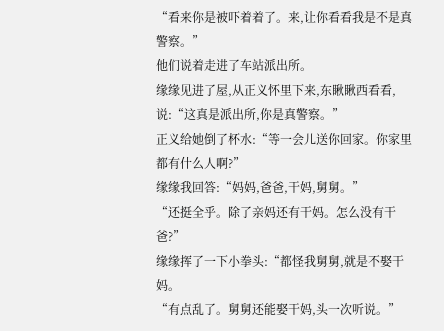“看来你是被吓着着了。来,让你看看我是不是真警察。”
他们说着走进了车站派出所。
缘缘见进了屋,从正义怀里下来,东瞅瞅西看看,说:“这真是派出所,你是真警察。”
正义给她倒了杯水:“等一会儿送你回家。你家里都有什么人啊?”
缘缘我回答:“妈妈,爸爸,干妈,舅舅。”
“还挺全乎。除了亲妈还有干妈。怎么没有干爸?”
缘缘挥了一下小拳头:“都怪我舅舅,就是不娶干妈。
“有点乱了。舅舅还能娶干妈,头一次听说。”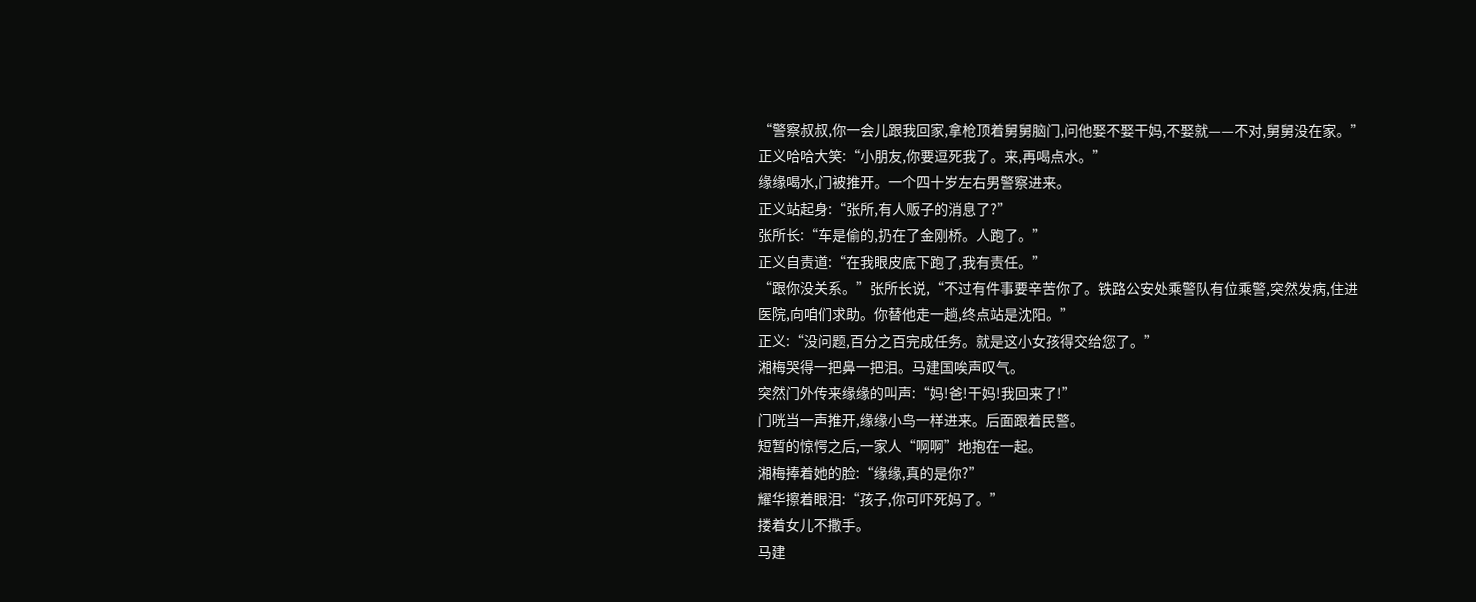“警察叔叔,你一会儿跟我回家,拿枪顶着舅舅脑门,问他娶不娶干妈,不娶就——不对,舅舅没在家。”
正义哈哈大笑:“小朋友,你要逗死我了。来,再喝点水。”
缘缘喝水,门被推开。一个四十岁左右男警察进来。
正义站起身:“张所,有人贩子的消息了?”
张所长:“车是偷的,扔在了金刚桥。人跑了。”
正义自责道:“在我眼皮底下跑了,我有责任。”
“跟你没关系。”张所长说,“不过有件事要辛苦你了。铁路公安处乘警队有位乘警,突然发病,住进医院,向咱们求助。你替他走一趟,终点站是沈阳。”
正义:“没问题,百分之百完成任务。就是这小女孩得交给您了。”
湘梅哭得一把鼻一把泪。马建国唉声叹气。
突然门外传来缘缘的叫声:“妈!爸!干妈!我回来了!”
门咣当一声推开,缘缘小鸟一样进来。后面跟着民警。
短暂的惊愕之后,一家人“啊啊”地抱在一起。
湘梅捧着她的脸:“缘缘,真的是你?”
耀华擦着眼泪:“孩子,你可吓死妈了。”
搂着女儿不撒手。
马建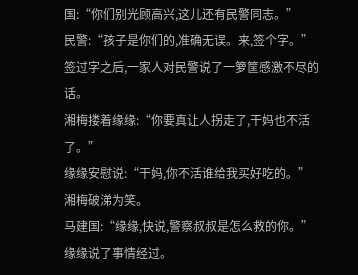国:“你们别光顾高兴,这儿还有民警同志。”
民警:“孩子是你们的,准确无误。来,签个字。”
签过字之后,一家人对民警说了一箩筐感激不尽的话。
湘梅搂着缘缘:“你要真让人拐走了,干妈也不活了。”
缘缘安慰说:“干妈,你不活谁给我买好吃的。”
湘梅破涕为笑。
马建国:“缘缘,快说,警察叔叔是怎么救的你。”
缘缘说了事情经过。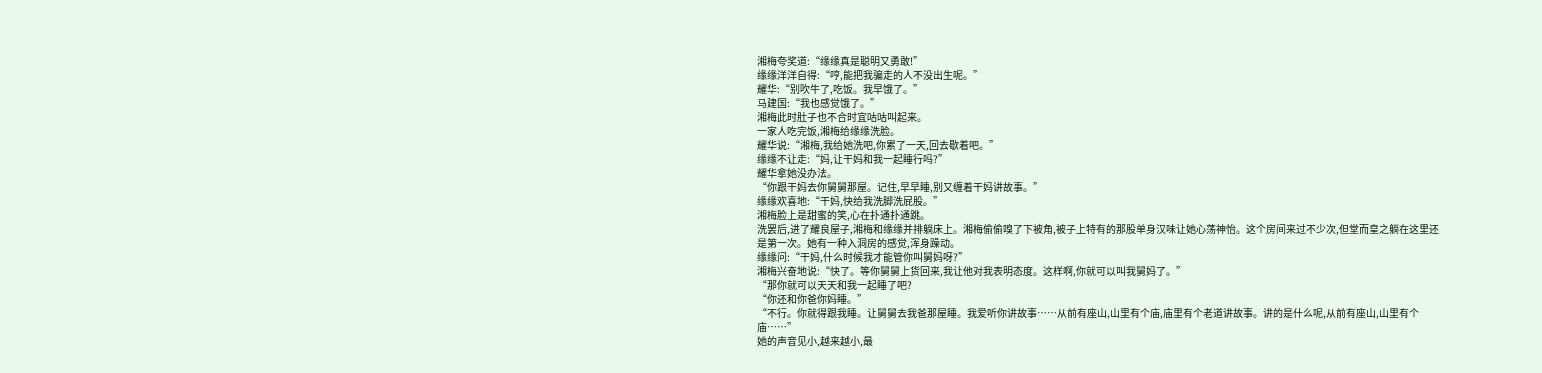湘梅夸奖道:“缘缘真是聪明又勇敢!”
缘缘洋洋自得:“哼,能把我骗走的人不没出生呢。”
耀华:“别吹牛了,吃饭。我早饿了。”
马建国:“我也感觉饿了。”
湘梅此时肚子也不合时宜咕咕叫起来。
一家人吃完饭,湘梅给缘缘洗脸。
耀华说:“湘梅,我给她洗吧,你累了一天,回去歇着吧。”
缘缘不让走:“妈,让干妈和我一起睡行吗?”
耀华拿她没办法。
“你跟干妈去你舅舅那屋。记住,早早睡,别又缠着干妈讲故事。”
缘缘欢喜地:“干妈,快给我洗脚洗屁股。”
湘梅脸上是甜蜜的笑,心在扑通扑通跳。
洗罢后,进了耀良屋子,湘梅和缘缘并排躺床上。湘梅偷偷嗅了下被角,被子上特有的那股单身汉味让她心荡神怡。这个房间来过不少次,但堂而皇之躺在这里还是第一次。她有一种入洞房的感觉,浑身躁动。
缘缘问:“干妈,什么时候我才能管你叫舅妈呀?”
湘梅兴奋地说:“快了。等你舅舅上货回来,我让他对我表明态度。这样啊,你就可以叫我舅妈了。”
“那你就可以天天和我一起睡了吧?
“你还和你爸你妈睡。”
“不行。你就得跟我睡。让舅舅去我爸那屋睡。我爱听你讲故事……从前有座山,山里有个庙,庙里有个老道讲故事。讲的是什么呢,从前有座山,山里有个庙……”
她的声音见小,越来越小,最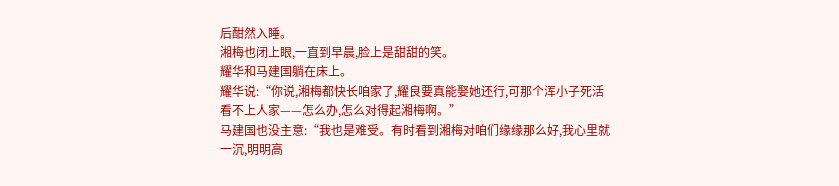后酣然入睡。
湘梅也闭上眼,一直到早晨,脸上是甜甜的笑。
耀华和马建国躺在床上。
耀华说:“你说,湘梅都快长咱家了,耀良要真能娶她还行,可那个浑小子死活看不上人家——怎么办,怎么对得起湘梅啊。”
马建国也没主意:“我也是难受。有时看到湘梅对咱们缘缘那么好,我心里就一沉,明明高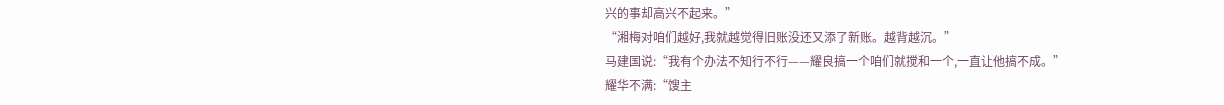兴的事却高兴不起来。”
“湘梅对咱们越好,我就越觉得旧账没还又添了新账。越背越沉。”
马建国说:“我有个办法不知行不行——耀良搞一个咱们就搅和一个,一直让他搞不成。”
耀华不满:“馊主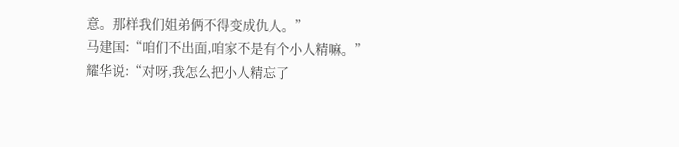意。那样我们姐弟俩不得变成仇人。”
马建国:“咱们不出面,咱家不是有个小人精嘛。”
耀华说:“对呀,我怎么把小人精忘了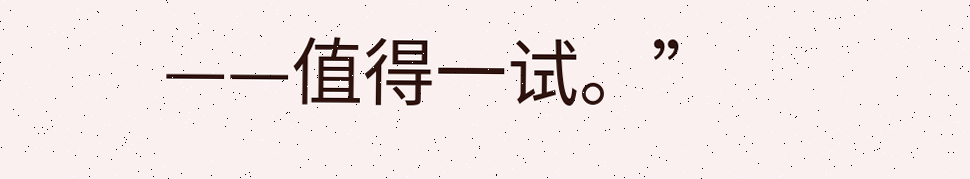——值得一试。”